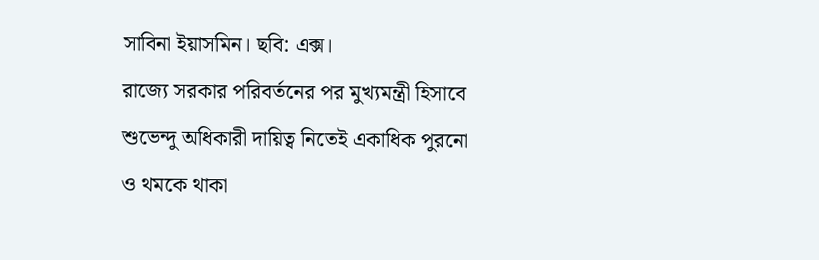সাবিনা ইয়াসমিন। ছবি: এক্স।
রাজ্যে সরকার পরিবর্তনের পর মুখ্যমন্ত্রী হিসাবে শুভেন্দু অধিকারী দায়িত্ব নিতেই একাধিক পুরনো ও থমকে থাকা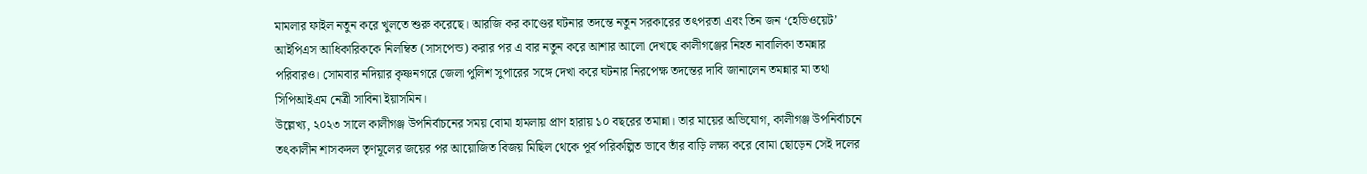মামলার ফাইল নতুন করে খুলতে শুরু করেছে। আরজি কর কাণ্ডের ঘটনার তদন্তে নতুন সরকারের তৎপরতা এবং তিন জন ‘হেভিওয়েট’ আইপিএস আধিকারিককে নিলম্বিত (সাসপেন্ড) করার পর এ বার নতুন করে আশার আলো দেখছে কালীগঞ্জের নিহত নাবালিকা তমন্নার পরিবারও। সোমবার নদিয়ার কৃষ্ণনগরে জেলা পুলিশ সুপারের সঙ্গে দেখা করে ঘটনার নিরপেক্ষ তদন্তের দাবি জানালেন তমন্নার মা তথা সিপিআইএম নেত্রী সাবিনা ইয়াসমিন।
উল্লেখ্য, ২০২৩ সালে কালীগঞ্জ উপনির্বাচনের সময় বোমা হামলায় প্রাণ হারায় ১০ বছরের তমান্না। তার মায়ের অভিযোগ, কালীগঞ্জ উপনির্বাচনে তৎকালীন শাসকদল তৃণমূলের জয়ের পর আয়োজিত বিজয় মিছিল থেকে পূর্ব পরিকল্পিত ভাবে তাঁর বাড়ি লক্ষ্য করে বোমা ছোড়েন সেই দলের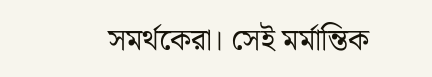সমর্থকেরা। সেই মর্মান্তিক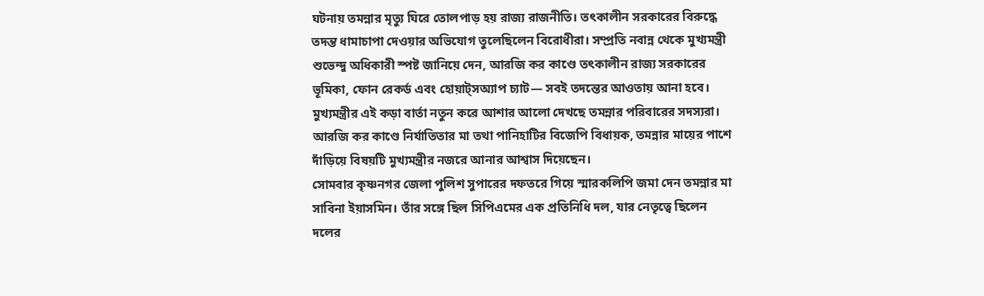ঘটনায় তমন্নার মৃত্যু ঘিরে তোলপাড় হয় রাজ্য রাজনীতি। তৎকালীন সরকারের বিরুদ্ধে তদন্ত ধামাচাপা দেওয়ার অভিযোগ তুলেছিলেন বিরোধীরা। সম্প্রতি নবান্ন থেকে মুখ্যমন্ত্রী শুভেন্দু অধিকারী স্পষ্ট জানিয়ে দেন, আরজি কর কাণ্ডে তৎকালীন রাজ্য সরকারের ভূমিকা, ফোন রেকর্ড এবং হোয়াট্সঅ্যাপ চ্যাট— সবই তদন্তের আওতায় আনা হবে। মুখ্যমন্ত্রীর এই কড়া বার্তা নতুন করে আশার আলো দেখছে তমন্নার পরিবারের সদস্যরা। আরজি কর কাণ্ডে নির্যাতিতার মা তথা পানিহাটির বিজেপি বিধায়ক, তমন্নার মায়ের পাশে দাঁড়িয়ে বিষয়টি মুখ্যমন্ত্রীর নজরে আনার আশ্বাস দিয়েছেন।
সোমবার কৃষ্ণনগর জেলা পুলিশ সুপারের দফতরে গিয়ে স্মারকলিপি জমা দেন তমন্নার মা সাবিনা ইয়াসমিন। তাঁর সঙ্গে ছিল সিপিএমের এক প্রতিনিধি দল, যার নেতৃত্বে ছিলেন দলের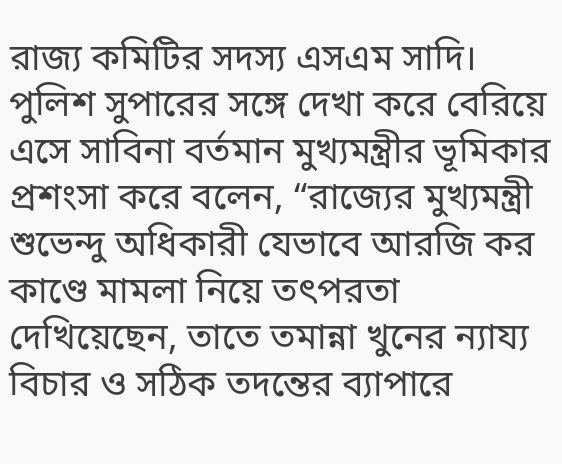রাজ্য কমিটির সদস্য এসএম সাদি। পুলিশ সুপারের সঙ্গে দেখা করে বেরিয়ে এসে সাবিনা বর্তমান মুখ্যমন্ত্রীর ভূমিকার প্রশংসা করে বলেন, “রাজ্যের মুখ্যমন্ত্রী শুভেন্দু অধিকারী যেভাবে আরজি কর কাণ্ডে মামলা নিয়ে তৎপরতা দেখিয়েছেন, তাতে তমান্না খুনের ন্যায্য বিচার ও সঠিক তদন্তের ব্যাপারে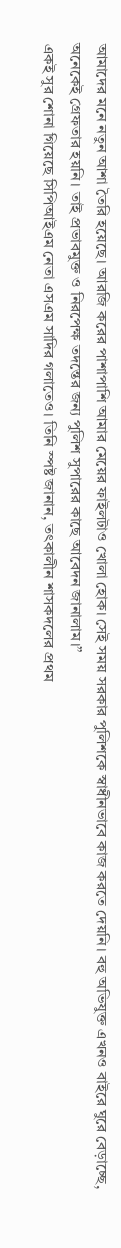আমাদের মনে নতুন আশা তৈরি হয়েছে। আরজি করের পাশাপাশি আমার মেয়ের ফাইলটাও খোলা হোক। সেই সময় সরকার পুলিশকে স্বাধীনভাবে কাজ করতে দেয়নি। বহু অভিযুক্ত এখনও বাইরে ঘুরে বেড়াচ্ছে, অনেকেই গ্রেফতার হয়নি। তাই প্রভাবমুক্ত ও নিরপেক্ষ তদন্তের জন্য পুলিশ সুপারের কাছে আবেদন জানালাম।”
একই সুর শোনা গিয়েছে সিপিআইএম নেতা এসএম সাদির গলাতেও। তিনি স্পষ্ট জানান, তৎকালীন শাসকদলের প্রথম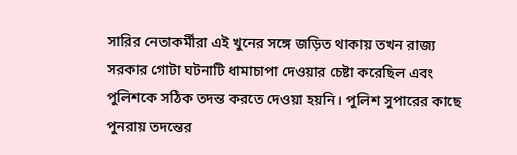সারির নেতাকর্মীরা এই খুনের সঙ্গে জড়িত থাকায় তখন রাজ্য সরকার গোটা ঘটনাটি ধামাচাপা দেওয়ার চেষ্টা করেছিল এবং পুলিশকে সঠিক তদন্ত করতে দেওয়া হয়নি। পুলিশ সুপারের কাছে পুনরায় তদন্তের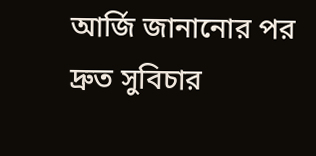আর্জি জানানোর পর দ্রুত সুবিচার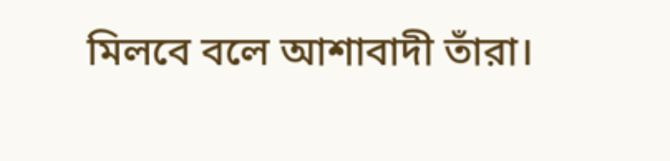মিলবে বলে আশাবাদী তাঁরা।